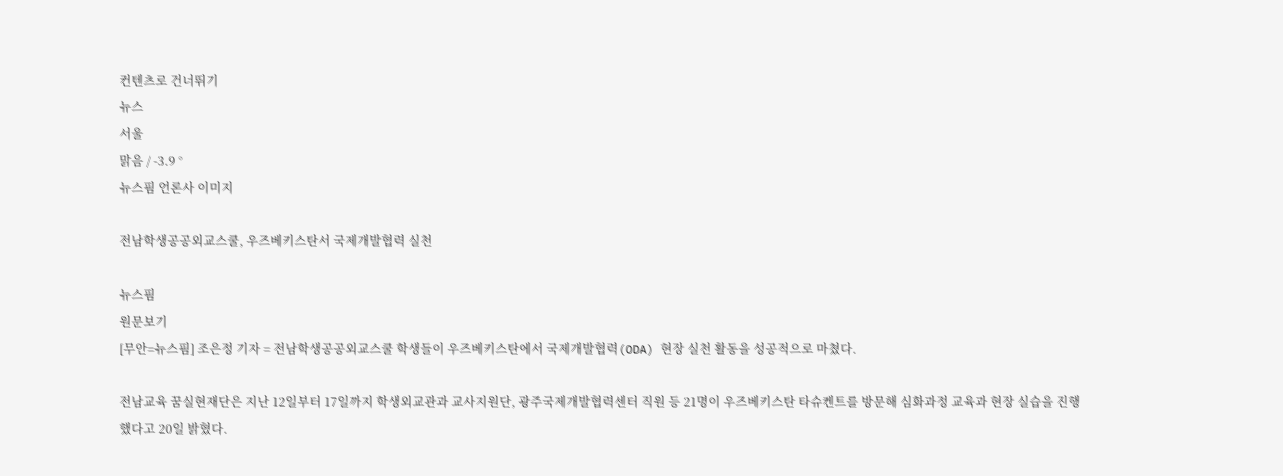컨텐츠로 건너뛰기
뉴스
서울
맑음 / -3.9 °
뉴스핌 언론사 이미지

전남학생공공외교스쿨, 우즈베키스탄서 국제개발협력 실천

뉴스핌
원문보기
[무안=뉴스핌] 조은정 기자 = 전남학생공공외교스쿨 학생들이 우즈베키스탄에서 국제개발협력(ODA) 현장 실천 활동을 성공적으로 마쳤다.

전남교육 꿈실현재단은 지난 12일부터 17일까지 학생외교관과 교사지원단, 광주국제개발협력센터 직원 등 21명이 우즈베키스탄 타슈켄트를 방문해 심화과정 교육과 현장 실습을 진행했다고 20일 밝혔다.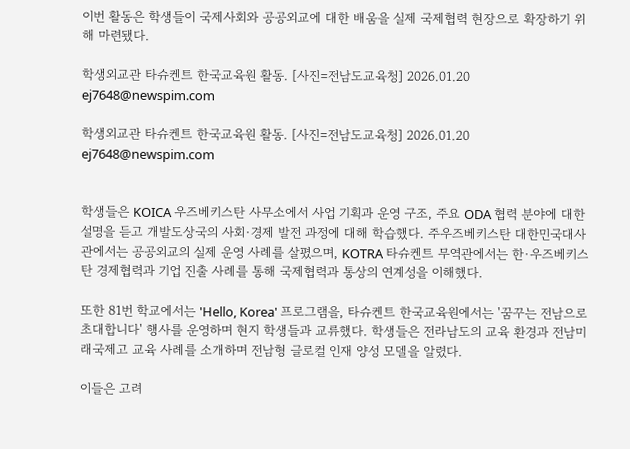이번 활동은 학생들이 국제사회와 공공외교에 대한 배움을 실제 국제협력 현장으로 확장하기 위해 마련됐다.

학생외교관 타슈켄트 한국교육원 활동. [사진=전남도교육청] 2026.01.20 ej7648@newspim.com

학생외교관 타슈켄트 한국교육원 활동. [사진=전남도교육청] 2026.01.20 ej7648@newspim.com


학생들은 KOICA 우즈베키스탄 사무소에서 사업 기획과 운영 구조, 주요 ODA 협력 분야에 대한 설명을 듣고 개발도상국의 사회·경제 발전 과정에 대해 학습했다. 주우즈베키스탄 대한민국대사관에서는 공공외교의 실제 운영 사례를 살폈으며, KOTRA 타슈켄트 무역관에서는 한·우즈베키스탄 경제협력과 기업 진출 사례를 통해 국제협력과 통상의 연계성을 이해했다.

또한 81번 학교에서는 'Hello, Korea' 프로그램을, 타슈켄트 한국교육원에서는 '꿈꾸는 전남으로 초대합니다' 행사를 운영하며 현지 학생들과 교류했다. 학생들은 전라남도의 교육 환경과 전남미래국제고 교육 사례를 소개하며 전남형 글로컬 인재 양성 모델을 알렸다.

이들은 고려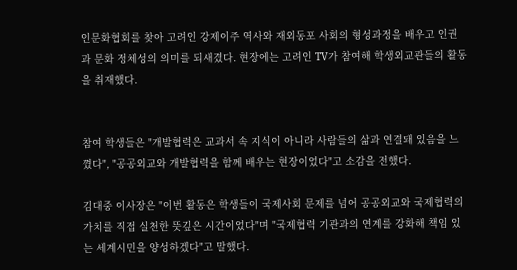인문화협회를 찾아 고려인 강제이주 역사와 재외동포 사회의 형성과정을 배우고 인권과 문화 정체성의 의미를 되새겼다. 현장에는 고려인 TV가 참여해 학생외교관들의 활동을 취재했다.


참여 학생들은 "개발협력은 교과서 속 지식이 아니라 사람들의 삶과 연결돼 있음을 느꼈다", "공공외교와 개발협력을 함께 배우는 현장이었다"고 소감을 전했다.

김대중 이사장은 "이번 활동은 학생들이 국제사회 문제를 넘어 공공외교와 국제협력의 가치를 직접 실천한 뜻깊은 시간이었다"며 "국제협력 기관과의 연계를 강화해 책임 있는 세계시민을 양성하겠다"고 말했다.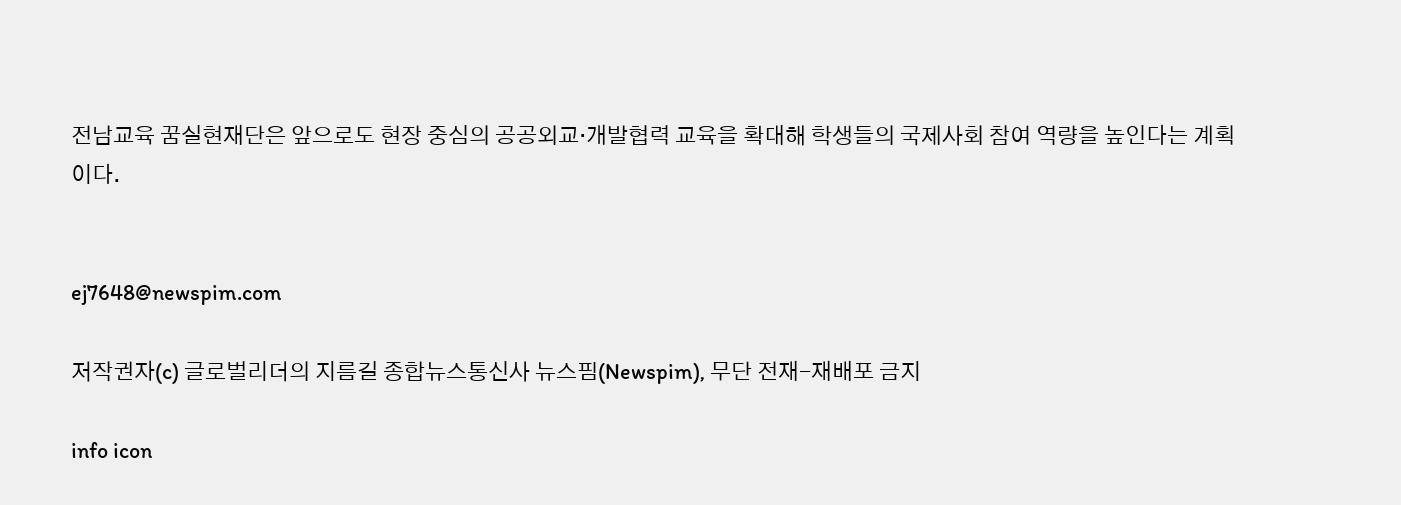전남교육 꿈실현재단은 앞으로도 현장 중심의 공공외교·개발협력 교육을 확대해 학생들의 국제사회 참여 역량을 높인다는 계획이다.


ej7648@newspim.com

저작권자(c) 글로벌리더의 지름길 종합뉴스통신사 뉴스핌(Newspim), 무단 전재-재배포 금지

info icon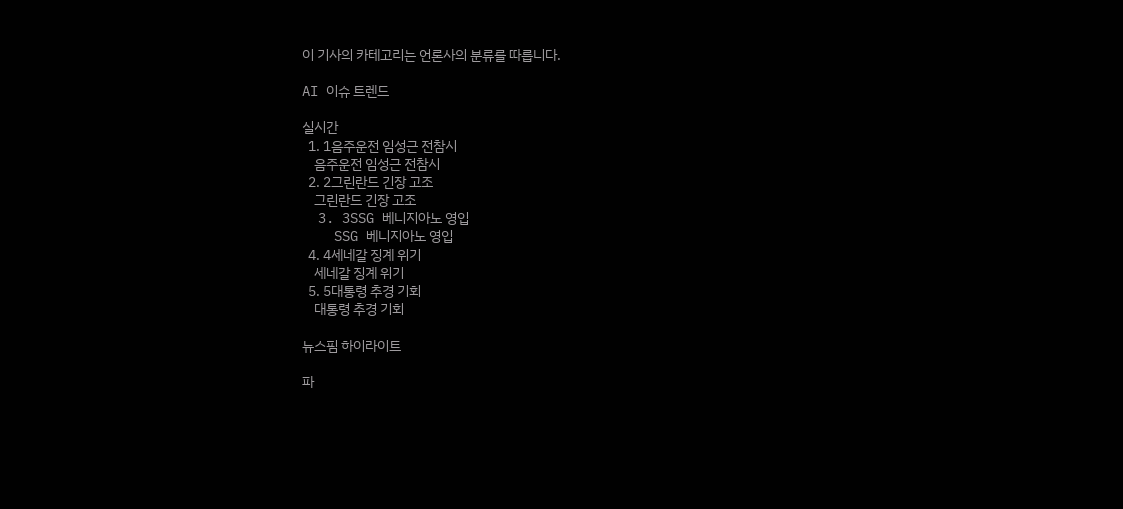이 기사의 카테고리는 언론사의 분류를 따릅니다.

AI 이슈 트렌드

실시간
  1. 1음주운전 임성근 전참시
    음주운전 임성근 전참시
  2. 2그린란드 긴장 고조
    그린란드 긴장 고조
  3. 3SSG 베니지아노 영입
    SSG 베니지아노 영입
  4. 4세네갈 징계 위기
    세네갈 징계 위기
  5. 5대통령 추경 기회
    대통령 추경 기회

뉴스핌 하이라이트

파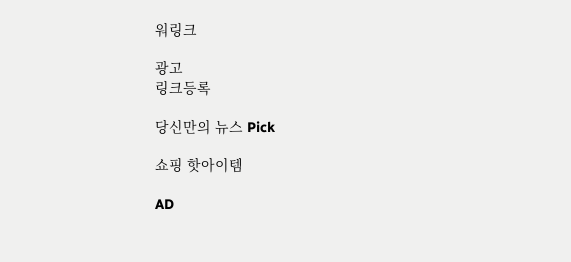워링크

광고
링크등록

당신만의 뉴스 Pick

쇼핑 핫아이템

AD